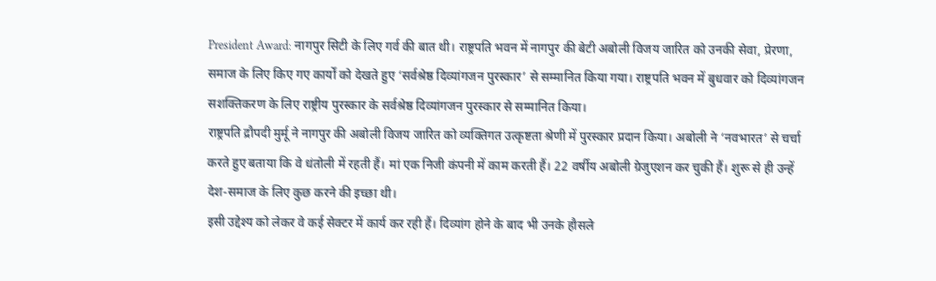President Award: नागपुर सिटी के लिए गर्व की बात थी। राष्ट्रपति भवन में नागपुर की बेटी अबोली विजय जारित को उनकी सेवा, प्रेरणा, समाज के लिए किए गए कार्यों को देखते हुए ‘सर्वश्रेष्ठ दिव्यांगजन पुरस्कार’ से सम्मानित किया गया। राष्ट्रपति भवन में बुधवार को दिव्यांगजन सशक्तिकरण के लिए राष्ट्रीय पुरस्कार के सर्वश्रेष्ठ दिव्यांगजन पुरस्कार से सम्मानित किया।
राष्ट्रपति द्रौपदी मुर्मू ने नागपुर की अबोली विजय जारित को व्यक्तिगत उत्कृष्टता श्रेणी में पुरस्कार प्रदान किया। अबोली ने ‘नवभारत’ से चर्चा करते हुए बताया कि वे धंतोली में रहती हैं। मां एक निजी कंपनी में काम करती हैं। 22 वर्षीय अबोली ग्रेजुएशन कर चुकी हैं। शुरू से ही उन्हें देश-समाज के लिए कुछ करने की इच्छा थी।
इसी उद्देश्य को लेकर वे कई सेक्टर में कार्य कर रही हैं। दिव्यांग होने के बाद भी उनके हौसले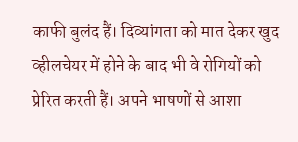काफी बुलंद हैं। दिव्यांगता को मात देकर खुद व्हीलचेयर में होने के बाद भी वे रोगियों को प्रेरित करती हैं। अपने भाषणों से आशा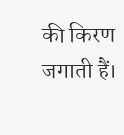की किरण जगाती हैं।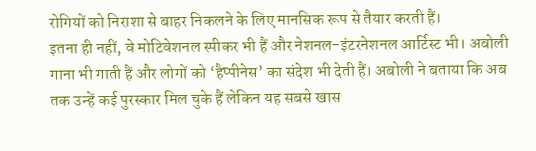रोगियों को निराशा से बाहर निकलने के लिए मानसिक रूप से तैयार करती हैं।
इतना ही नहीं, वे मोटिवेशनल स्पीकर भी हैं और नेशनल-इंटरनेशनल आर्टिस्ट भी। अबोली गाना भी गाती हैं और लोगों को ‘हैप्पीनेस’ का संदेश भी देती हैं। अबोली ने बताया कि अब तक उन्हें कई पुरस्कार मिल चुके हैं लेकिन यह सबसे खास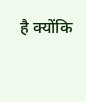है क्योंकि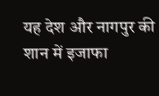यह देश और नागपुर की शान में इजाफा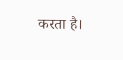करता है।